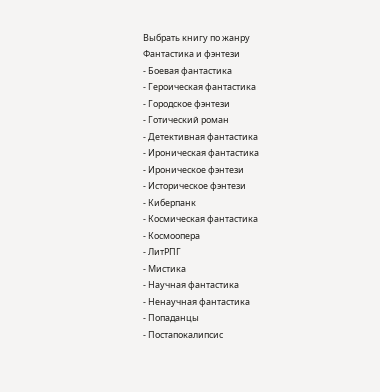Выбрать книгу по жанру
Фантастика и фэнтези
- Боевая фантастика
- Героическая фантастика
- Городское фэнтези
- Готический роман
- Детективная фантастика
- Ироническая фантастика
- Ироническое фэнтези
- Историческое фэнтези
- Киберпанк
- Космическая фантастика
- Космоопера
- ЛитРПГ
- Мистика
- Научная фантастика
- Ненаучная фантастика
- Попаданцы
- Постапокалипсис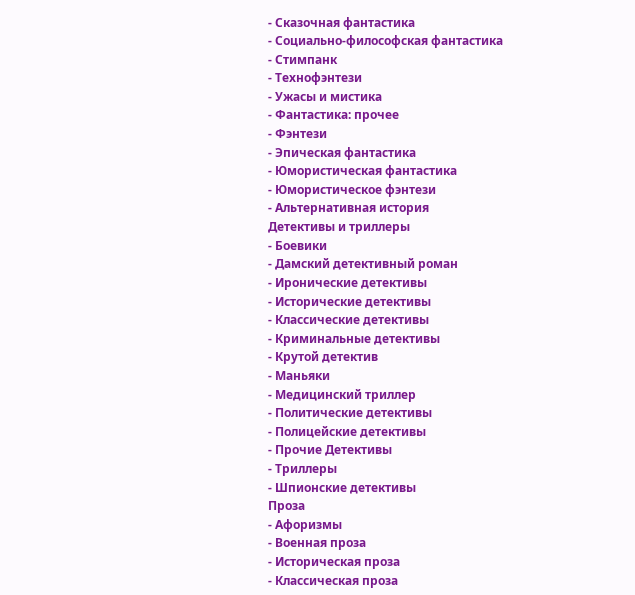- Сказочная фантастика
- Социально-философская фантастика
- Стимпанк
- Технофэнтези
- Ужасы и мистика
- Фантастика: прочее
- Фэнтези
- Эпическая фантастика
- Юмористическая фантастика
- Юмористическое фэнтези
- Альтернативная история
Детективы и триллеры
- Боевики
- Дамский детективный роман
- Иронические детективы
- Исторические детективы
- Классические детективы
- Криминальные детективы
- Крутой детектив
- Маньяки
- Медицинский триллер
- Политические детективы
- Полицейские детективы
- Прочие Детективы
- Триллеры
- Шпионские детективы
Проза
- Афоризмы
- Военная проза
- Историческая проза
- Классическая проза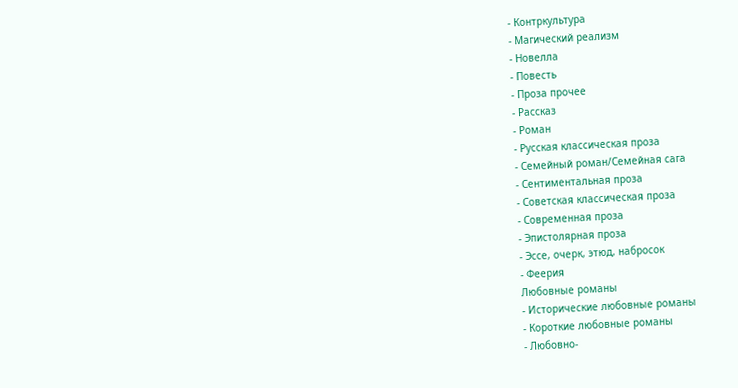- Контркультура
- Магический реализм
- Новелла
- Повесть
- Проза прочее
- Рассказ
- Роман
- Русская классическая проза
- Семейный роман/Семейная сага
- Сентиментальная проза
- Советская классическая проза
- Современная проза
- Эпистолярная проза
- Эссе, очерк, этюд, набросок
- Феерия
Любовные романы
- Исторические любовные романы
- Короткие любовные романы
- Любовно-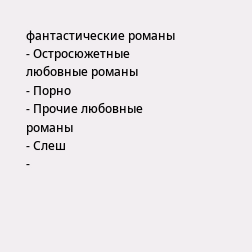фантастические романы
- Остросюжетные любовные романы
- Порно
- Прочие любовные романы
- Слеш
-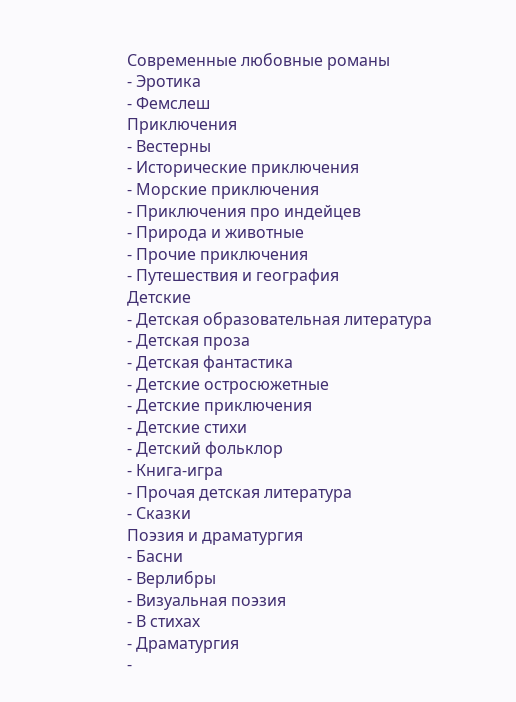Современные любовные романы
- Эротика
- Фемслеш
Приключения
- Вестерны
- Исторические приключения
- Морские приключения
- Приключения про индейцев
- Природа и животные
- Прочие приключения
- Путешествия и география
Детские
- Детская образовательная литература
- Детская проза
- Детская фантастика
- Детские остросюжетные
- Детские приключения
- Детские стихи
- Детский фольклор
- Книга-игра
- Прочая детская литература
- Сказки
Поэзия и драматургия
- Басни
- Верлибры
- Визуальная поэзия
- В стихах
- Драматургия
-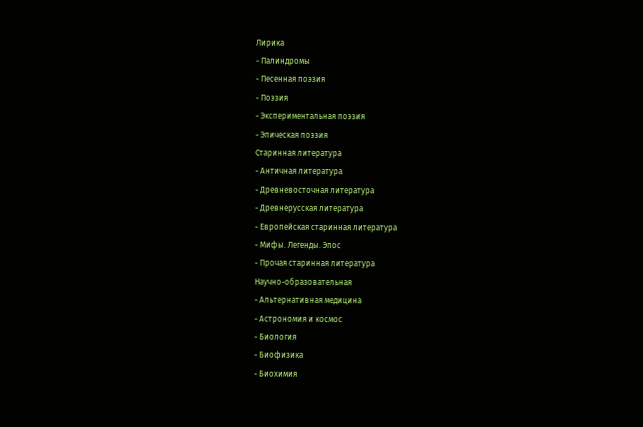Лирика
- Палиндромы
- Песенная поэзия
- Поэзия
- Экспериментальная поэзия
- Эпическая поэзия
Старинная литература
- Античная литература
- Древневосточная литература
- Древнерусская литература
- Европейская старинная литература
- Мифы. Легенды. Эпос
- Прочая старинная литература
Научно-образовательная
- Альтернативная медицина
- Астрономия и космос
- Биология
- Биофизика
- Биохимия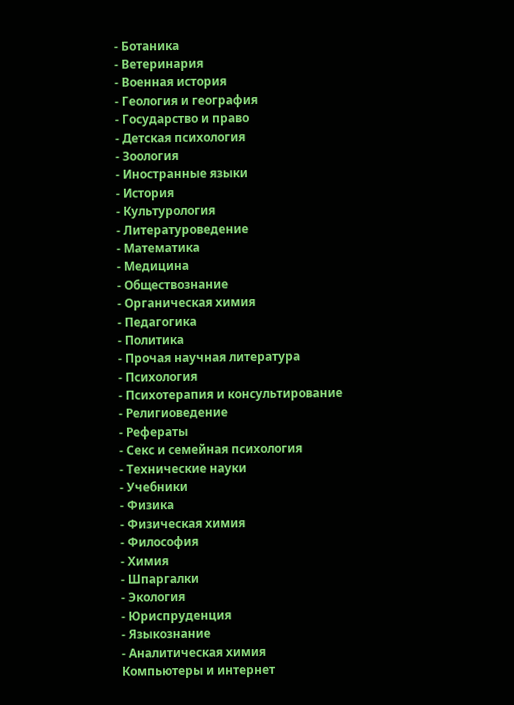- Ботаника
- Ветеринария
- Военная история
- Геология и география
- Государство и право
- Детская психология
- Зоология
- Иностранные языки
- История
- Культурология
- Литературоведение
- Математика
- Медицина
- Обществознание
- Органическая химия
- Педагогика
- Политика
- Прочая научная литература
- Психология
- Психотерапия и консультирование
- Религиоведение
- Рефераты
- Секс и семейная психология
- Технические науки
- Учебники
- Физика
- Физическая химия
- Философия
- Химия
- Шпаргалки
- Экология
- Юриспруденция
- Языкознание
- Аналитическая химия
Компьютеры и интернет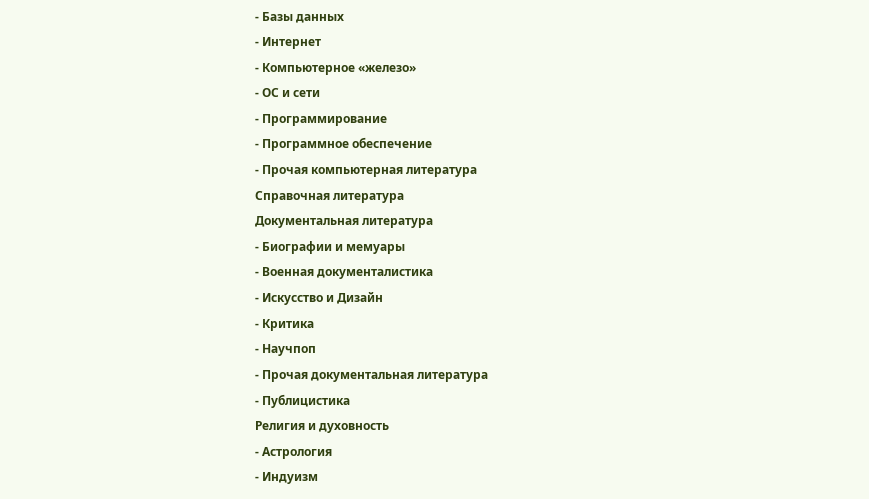- Базы данных
- Интернет
- Компьютерное «железо»
- ОС и сети
- Программирование
- Программное обеспечение
- Прочая компьютерная литература
Справочная литература
Документальная литература
- Биографии и мемуары
- Военная документалистика
- Искусство и Дизайн
- Критика
- Научпоп
- Прочая документальная литература
- Публицистика
Религия и духовность
- Астрология
- Индуизм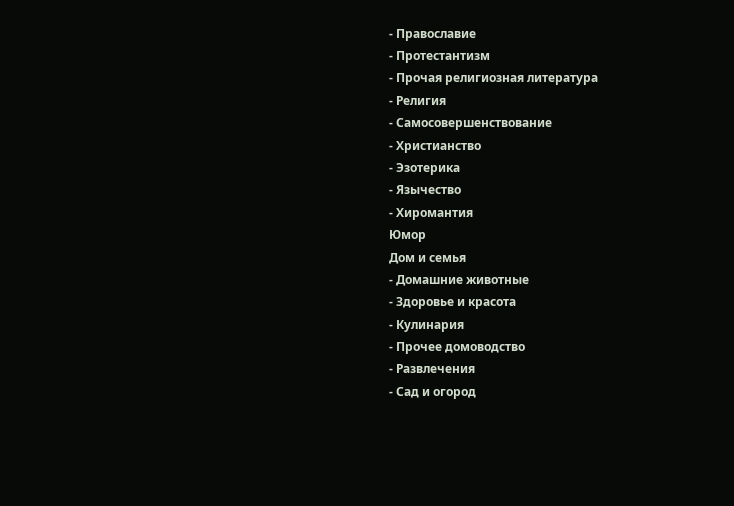- Православие
- Протестантизм
- Прочая религиозная литература
- Религия
- Самосовершенствование
- Христианство
- Эзотерика
- Язычество
- Хиромантия
Юмор
Дом и семья
- Домашние животные
- Здоровье и красота
- Кулинария
- Прочее домоводство
- Развлечения
- Сад и огород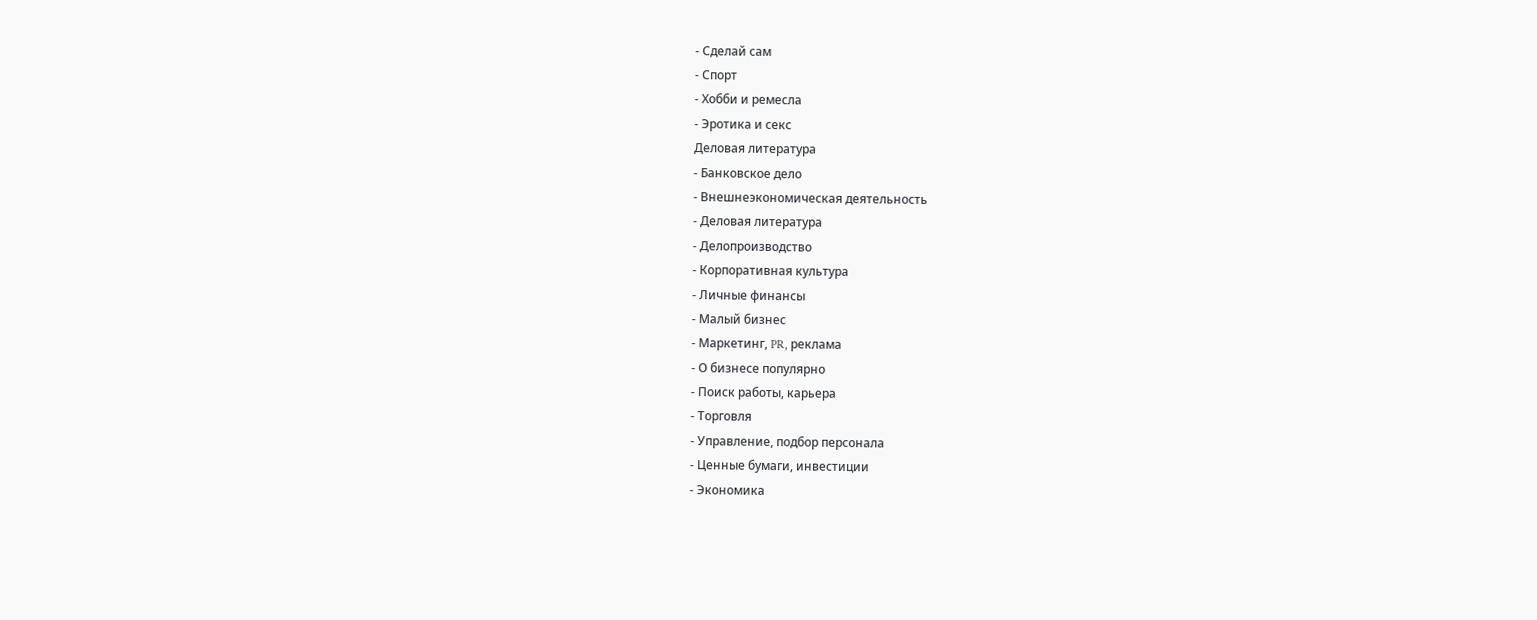- Сделай сам
- Спорт
- Хобби и ремесла
- Эротика и секс
Деловая литература
- Банковское дело
- Внешнеэкономическая деятельность
- Деловая литература
- Делопроизводство
- Корпоративная культура
- Личные финансы
- Малый бизнес
- Маркетинг, PR, реклама
- О бизнесе популярно
- Поиск работы, карьера
- Торговля
- Управление, подбор персонала
- Ценные бумаги, инвестиции
- Экономика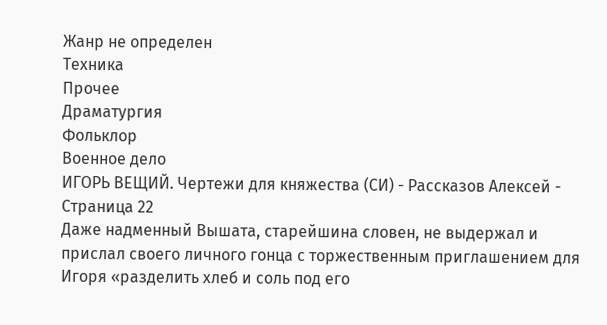Жанр не определен
Техника
Прочее
Драматургия
Фольклор
Военное дело
ИГОРЬ ВЕЩИЙ. Чертежи для княжества (СИ) - Рассказов Алексей - Страница 22
Даже надменный Вышата, старейшина словен, не выдержал и прислал своего личного гонца с торжественным приглашением для Игоря «разделить хлеб и соль под его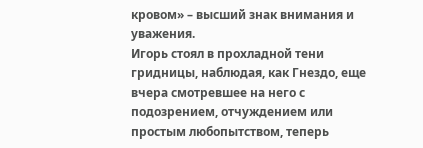кровом» – высший знак внимания и уважения.
Игорь стоял в прохладной тени гридницы, наблюдая, как Гнездо, еще вчера смотревшее на него с подозрением, отчуждением или простым любопытством, теперь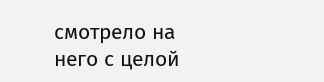смотрело на него с целой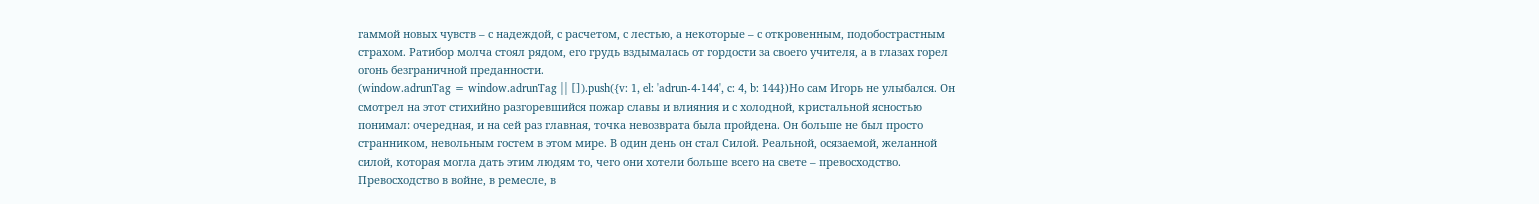гаммой новых чувств – с надеждой, с расчетом, с лестью, а некоторые – с откровенным, подобострастным страхом. Ратибор молча стоял рядом, его грудь вздымалась от гордости за своего учителя, а в глазах горел огонь безграничной преданности.
(window.adrunTag = window.adrunTag || []).push({v: 1, el: 'adrun-4-144', c: 4, b: 144})Но сам Игорь не улыбался. Он смотрел на этот стихийно разгоревшийся пожар славы и влияния и с холодной, кристальной ясностью понимал: очередная, и на сей раз главная, точка невозврата была пройдена. Он больше не был просто странником, невольным гостем в этом мире. В один день он стал Силой. Реальной, осязаемой, желанной силой, которая могла дать этим людям то, чего они хотели больше всего на свете – превосходство. Превосходство в войне, в ремесле, в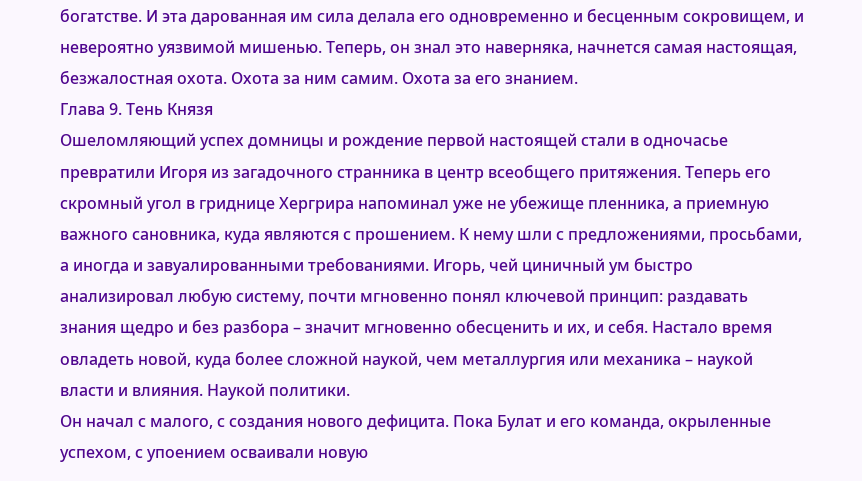богатстве. И эта дарованная им сила делала его одновременно и бесценным сокровищем, и невероятно уязвимой мишенью. Теперь, он знал это наверняка, начнется самая настоящая, безжалостная охота. Охота за ним самим. Охота за его знанием.
Глава 9. Тень Князя
Ошеломляющий успех домницы и рождение первой настоящей стали в одночасье превратили Игоря из загадочного странника в центр всеобщего притяжения. Теперь его скромный угол в гриднице Хергрира напоминал уже не убежище пленника, а приемную важного сановника, куда являются с прошением. К нему шли с предложениями, просьбами, а иногда и завуалированными требованиями. Игорь, чей циничный ум быстро анализировал любую систему, почти мгновенно понял ключевой принцип: раздавать знания щедро и без разбора – значит мгновенно обесценить и их, и себя. Настало время овладеть новой, куда более сложной наукой, чем металлургия или механика – наукой власти и влияния. Наукой политики.
Он начал с малого, с создания нового дефицита. Пока Булат и его команда, окрыленные успехом, с упоением осваивали новую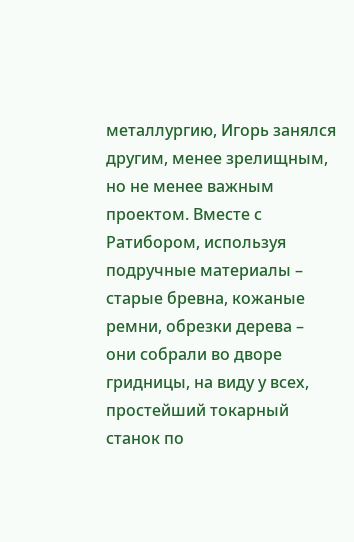металлургию, Игорь занялся другим, менее зрелищным, но не менее важным проектом. Вместе с Ратибором, используя подручные материалы – старые бревна, кожаные ремни, обрезки дерева – они собрали во дворе гридницы, на виду у всех, простейший токарный станок по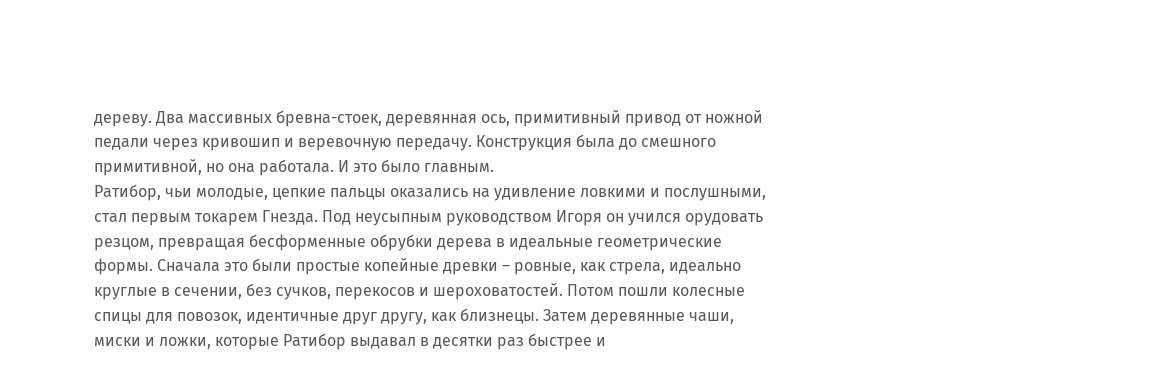дереву. Два массивных бревна-стоек, деревянная ось, примитивный привод от ножной педали через кривошип и веревочную передачу. Конструкция была до смешного примитивной, но она работала. И это было главным.
Ратибор, чьи молодые, цепкие пальцы оказались на удивление ловкими и послушными, стал первым токарем Гнезда. Под неусыпным руководством Игоря он учился орудовать резцом, превращая бесформенные обрубки дерева в идеальные геометрические формы. Сначала это были простые копейные древки – ровные, как стрела, идеально круглые в сечении, без сучков, перекосов и шероховатостей. Потом пошли колесные спицы для повозок, идентичные друг другу, как близнецы. Затем деревянные чаши, миски и ложки, которые Ратибор выдавал в десятки раз быстрее и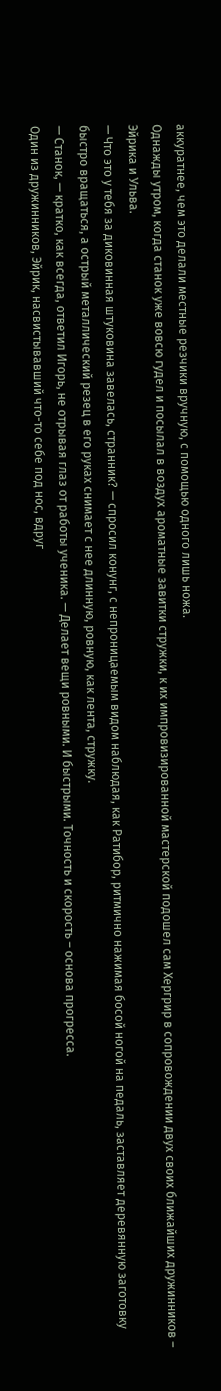аккуратнее, чем это делали местные резчики вручную, с помощью одного лишь ножа.
Однажды утром, когда станок уже вовсю гудел и посылал в воздух ароматные завитки стружки, к их импровизированной мастерской подошел сам Хергрир в сопровождении двух своих ближайших дружинников – Эйрика и Ульва.
— Что это у тебя за диковинная штуковина завелась, странник? — спросил конунг, с непроницаемым видом наблюдая, как Ратибор, ритмично нажимая босой ногой на педаль, заставляет деревянную заготовку быстро вращаться, а острый металлический резец в его руках снимает с нее длинную, ровную, как лента, стружку.
— Станок, — кратко, как всегда, ответил Игорь, не отрывая глаз от работы ученика. — Делает вещи ровными. И быстрыми. Точность и скорость – основа прогресса.
Один из дружинников, Эйрик, насвистывавший что-то себе под нос, вдруг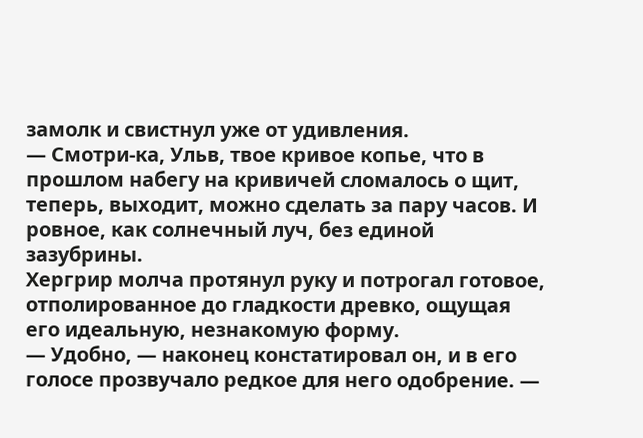замолк и свистнул уже от удивления.
— Смотри-ка, Ульв, твое кривое копье, что в прошлом набегу на кривичей сломалось о щит, теперь, выходит, можно сделать за пару часов. И ровное, как солнечный луч, без единой зазубрины.
Хергрир молча протянул руку и потрогал готовое, отполированное до гладкости древко, ощущая его идеальную, незнакомую форму.
— Удобно, — наконец констатировал он, и в его голосе прозвучало редкое для него одобрение. —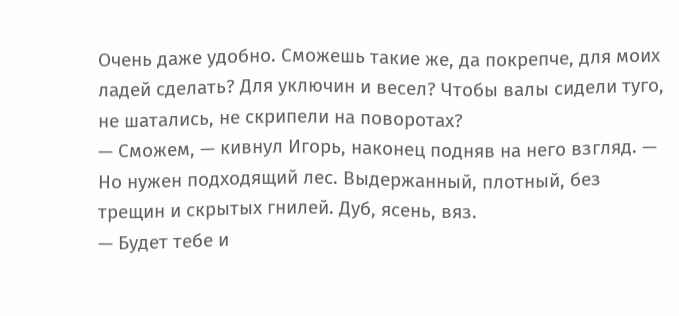Очень даже удобно. Сможешь такие же, да покрепче, для моих ладей сделать? Для уключин и весел? Чтобы валы сидели туго, не шатались, не скрипели на поворотах?
— Сможем, — кивнул Игорь, наконец подняв на него взгляд. — Но нужен подходящий лес. Выдержанный, плотный, без трещин и скрытых гнилей. Дуб, ясень, вяз.
— Будет тебе и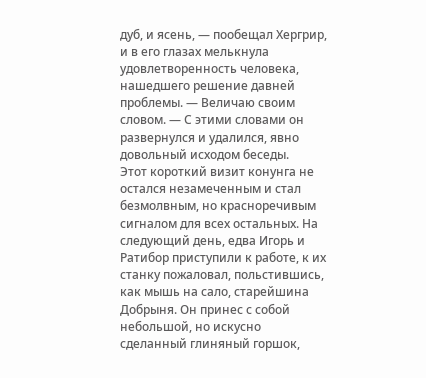дуб, и ясень, — пообещал Хергрир, и в его глазах мелькнула удовлетворенность человека, нашедшего решение давней проблемы. — Величаю своим словом. — С этими словами он развернулся и удалился, явно довольный исходом беседы.
Этот короткий визит конунга не остался незамеченным и стал безмолвным, но красноречивым сигналом для всех остальных. На следующий день, едва Игорь и Ратибор приступили к работе, к их станку пожаловал, польстившись, как мышь на сало, старейшина Добрыня. Он принес с собой небольшой, но искусно сделанный глиняный горшок,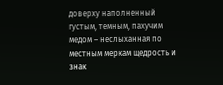доверху наполненный густым, темным, пахучим медом – неслыханная по местным меркам щедрость и знак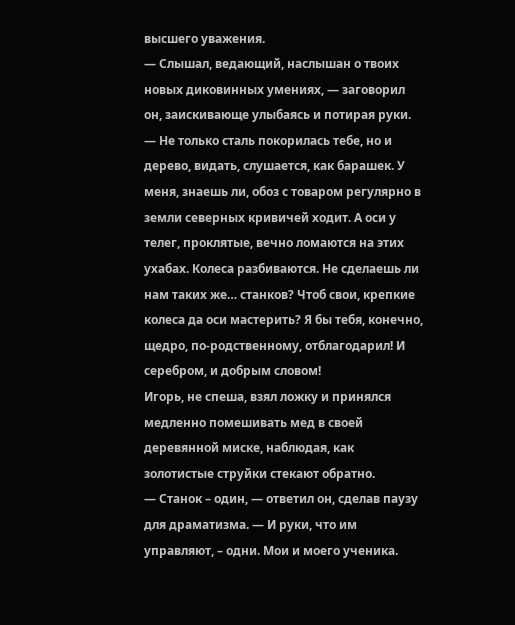высшего уважения.
— Слышал, ведающий, наслышан о твоих новых диковинных умениях, — заговорил он, заискивающе улыбаясь и потирая руки. — Не только сталь покорилась тебе, но и дерево, видать, слушается, как барашек. У меня, знаешь ли, обоз с товаром регулярно в земли северных кривичей ходит. А оси у телег, проклятые, вечно ломаются на этих ухабах. Колеса разбиваются. Не сделаешь ли нам таких же… станков? Чтоб свои, крепкие колеса да оси мастерить? Я бы тебя, конечно, щедро, по-родственному, отблагодарил! И серебром, и добрым словом!
Игорь, не спеша, взял ложку и принялся медленно помешивать мед в своей деревянной миске, наблюдая, как золотистые струйки стекают обратно.
— Станок – один, — ответил он, сделав паузу для драматизма. — И руки, что им управляют, – одни. Мои и моего ученика.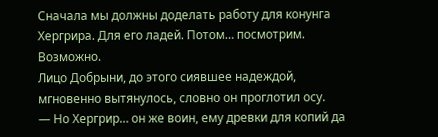Сначала мы должны доделать работу для конунга Хергрира. Для его ладей. Потом… посмотрим. Возможно.
Лицо Добрыни, до этого сиявшее надеждой, мгновенно вытянулось, словно он проглотил осу.
— Но Хергрир… он же воин, ему древки для копий да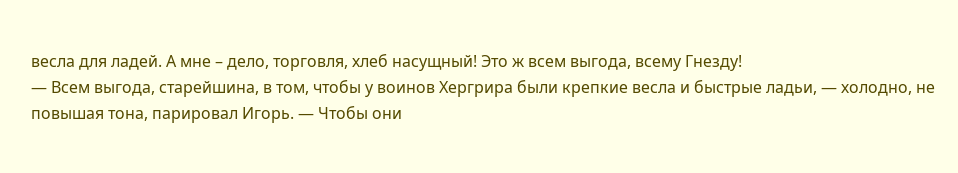весла для ладей. А мне – дело, торговля, хлеб насущный! Это ж всем выгода, всему Гнезду!
— Всем выгода, старейшина, в том, чтобы у воинов Хергрира были крепкие весла и быстрые ладьи, — холодно, не повышая тона, парировал Игорь. — Чтобы они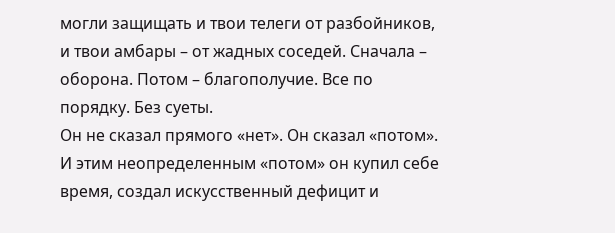могли защищать и твои телеги от разбойников, и твои амбары – от жадных соседей. Сначала – оборона. Потом – благополучие. Все по порядку. Без суеты.
Он не сказал прямого «нет». Он сказал «потом». И этим неопределенным «потом» он купил себе время, создал искусственный дефицит и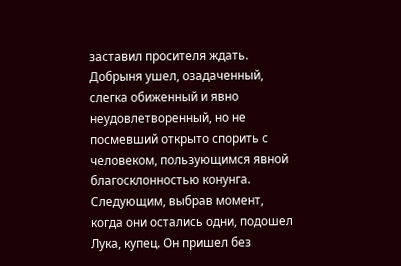заставил просителя ждать. Добрыня ушел, озадаченный, слегка обиженный и явно неудовлетворенный, но не посмевший открыто спорить с человеком, пользующимся явной благосклонностью конунга.
Следующим, выбрав момент, когда они остались одни, подошел Лука, купец. Он пришел без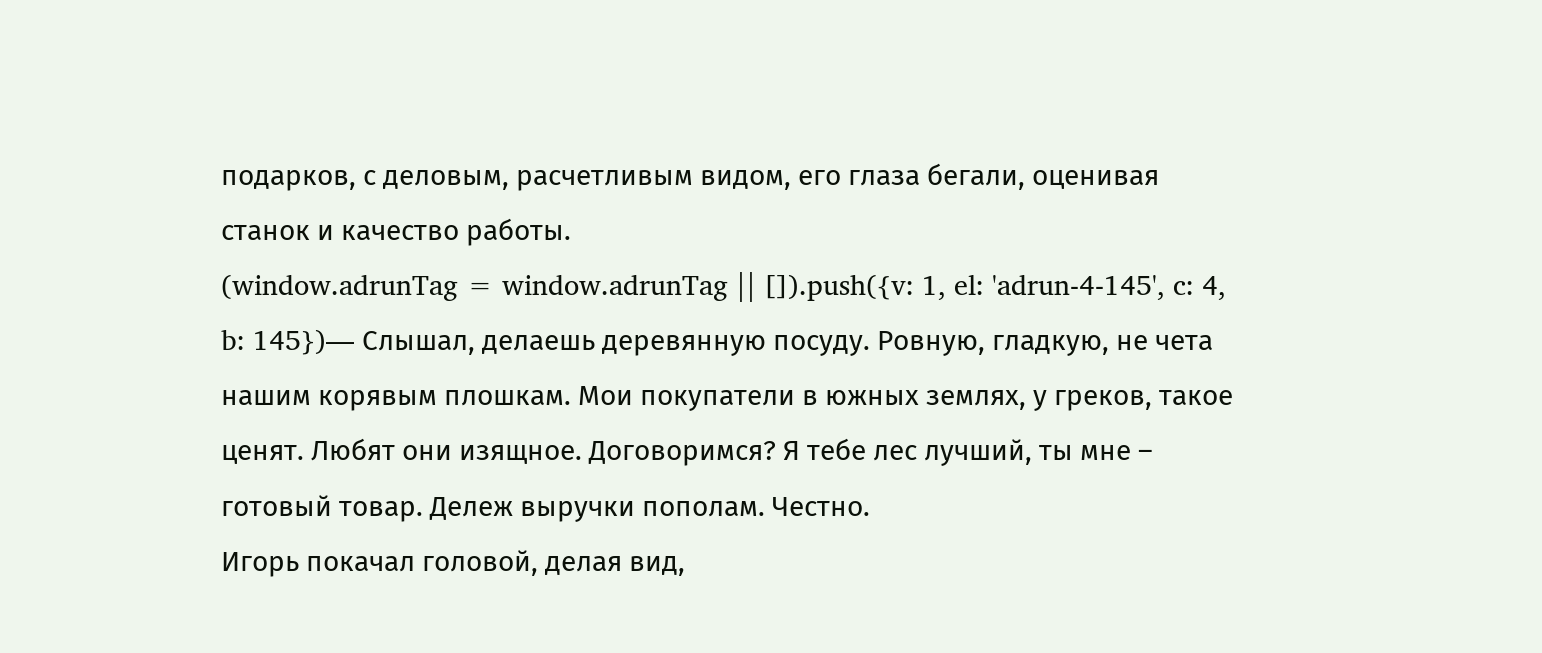подарков, с деловым, расчетливым видом, его глаза бегали, оценивая станок и качество работы.
(window.adrunTag = window.adrunTag || []).push({v: 1, el: 'adrun-4-145', c: 4, b: 145})— Слышал, делаешь деревянную посуду. Ровную, гладкую, не чета нашим корявым плошкам. Мои покупатели в южных землях, у греков, такое ценят. Любят они изящное. Договоримся? Я тебе лес лучший, ты мне – готовый товар. Дележ выручки пополам. Честно.
Игорь покачал головой, делая вид,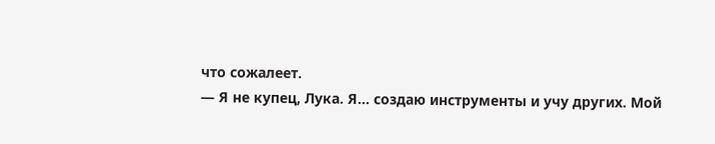что сожалеет.
— Я не купец, Лука. Я… создаю инструменты и учу других. Мой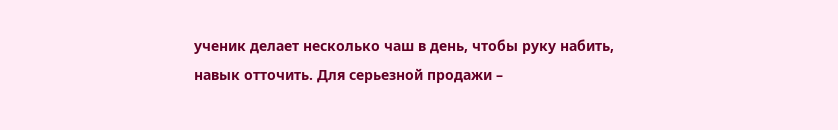ученик делает несколько чаш в день, чтобы руку набить, навык отточить. Для серьезной продажи –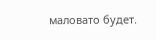маловато будет.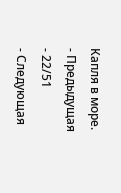Капля в море.
- Предыдущая
- 22/51
- Следующая